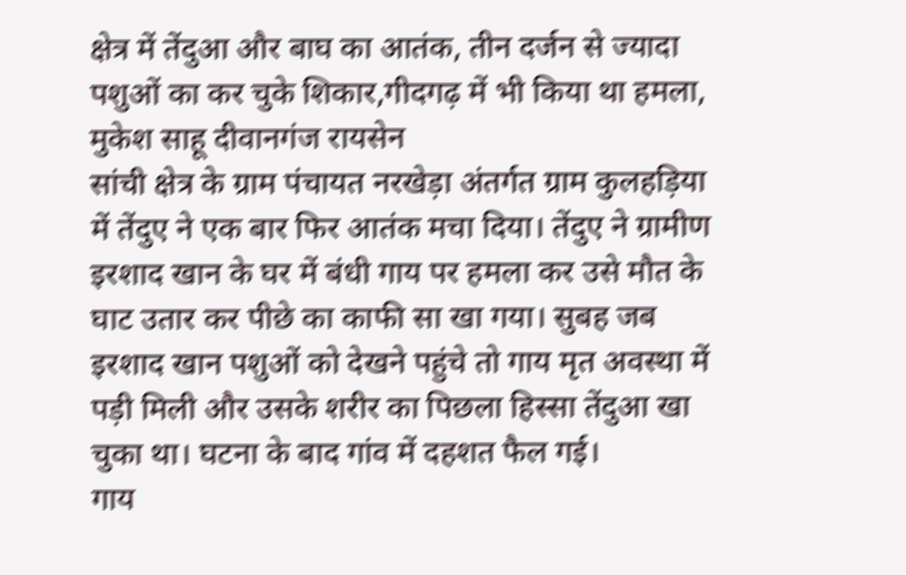क्षेत्र में तेंदुआ और बाघ का आतंक, तीन दर्जन से ज्यादा पशुओं का कर चुके शिकार,गीदगढ़ में भी किया था हमला,
मुकेश साहू दीवानगंज रायसेन
सांची क्षेत्र के ग्राम पंचायत नरखेड़ा अंतर्गत ग्राम कुलहड़िया में तेंदुए ने एक बार फिर आतंक मचा दिया। तेंदुए ने ग्रामीण इरशाद खान के घर में बंधी गाय पर हमला कर उसे मौत के घाट उतार कर पीछे का काफी सा खा गया। सुबह जब इरशाद खान पशुओं को देखने पहुंचे तो गाय मृत अवस्था में पड़ी मिली और उसके शरीर का पिछला हिस्सा तेंदुआ खा चुका था। घटना के बाद गांव में दहशत फैल गई।
गाय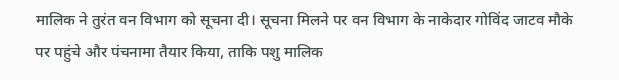मालिक ने तुरंत वन विभाग को सूचना दी। सूचना मिलने पर वन विभाग के नाकेदार गोविंद जाटव मौके पर पहुंचे और पंचनामा तैयार किया, ताकि पशु मालिक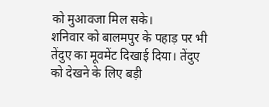को मुआवजा मिल सके।
शनिवार को बालमपुर के पहाड़ पर भी तेंदुए का मूवमेंट दिखाई दिया। तेंदुए को देखने के लिए बड़ी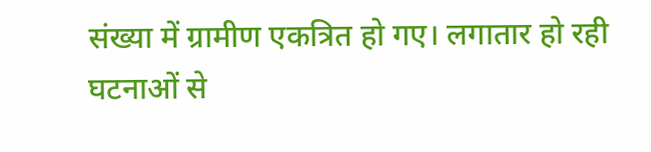संख्या में ग्रामीण एकत्रित हो गए। लगातार हो रही घटनाओं से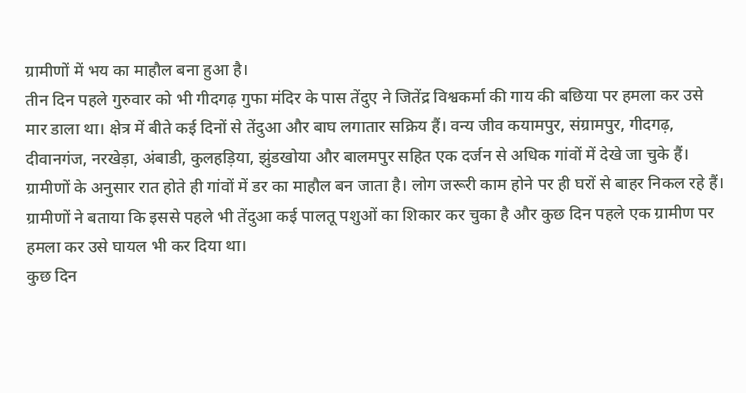ग्रामीणों में भय का माहौल बना हुआ है।
तीन दिन पहले गुरुवार को भी गीदगढ़ गुफा मंदिर के पास तेंदुए ने जितेंद्र विश्वकर्मा की गाय की बछिया पर हमला कर उसे मार डाला था। क्षेत्र में बीते कई दिनों से तेंदुआ और बाघ लगातार सक्रिय हैं। वन्य जीव कयामपुर, संग्रामपुर, गीदगढ़, दीवानगंज, नरखेड़ा, अंबाडी, कुलहड़िया, झुंडखोया और बालमपुर सहित एक दर्जन से अधिक गांवों में देखे जा चुके हैं।
ग्रामीणों के अनुसार रात होते ही गांवों में डर का माहौल बन जाता है। लोग जरूरी काम होने पर ही घरों से बाहर निकल रहे हैं। ग्रामीणों ने बताया कि इससे पहले भी तेंदुआ कई पालतू पशुओं का शिकार कर चुका है और कुछ दिन पहले एक ग्रामीण पर हमला कर उसे घायल भी कर दिया था।
कुछ दिन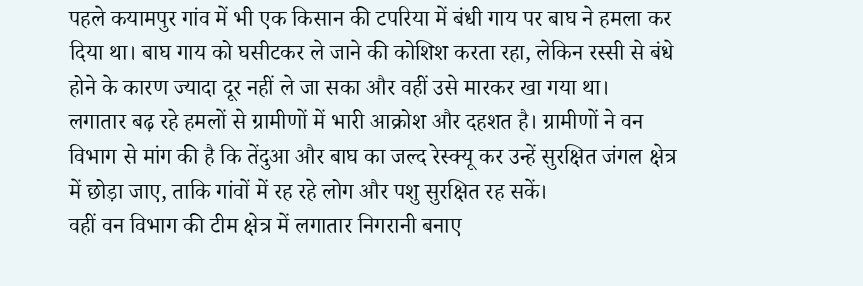पहले कयामपुर गांव में भी एक किसान की टपरिया में बंधी गाय पर बाघ ने हमला कर दिया था। बाघ गाय को घसीटकर ले जाने की कोशिश करता रहा, लेकिन रस्सी से बंधे होने के कारण ज्यादा दूर नहीं ले जा सका और वहीं उसे मारकर खा गया था।
लगातार बढ़ रहे हमलों से ग्रामीणों में भारी आक्रोश और दहशत है। ग्रामीणों ने वन विभाग से मांग की है कि तेंदुआ और बाघ का जल्द रेस्क्यू कर उन्हें सुरक्षित जंगल क्षेत्र में छोड़ा जाए, ताकि गांवों में रह रहे लोग और पशु सुरक्षित रह सकें।
वहीं वन विभाग की टीम क्षेत्र में लगातार निगरानी बनाए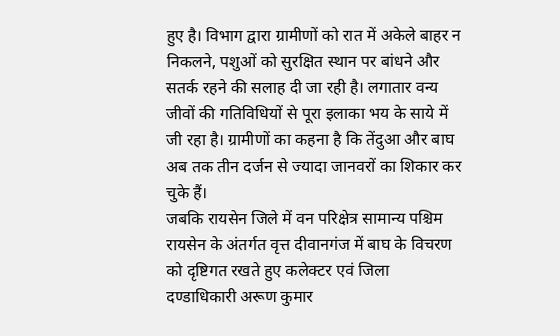हुए है। विभाग द्वारा ग्रामीणों को रात में अकेले बाहर न निकलने, पशुओं को सुरक्षित स्थान पर बांधने और सतर्क रहने की सलाह दी जा रही है। लगातार वन्य जीवों की गतिविधियों से पूरा इलाका भय के साये में जी रहा है। ग्रामीणों का कहना है कि तेंदुआ और बाघ अब तक तीन दर्जन से ज्यादा जानवरों का शिकार कर चुके हैं।
जबकि रायसेन जिले में वन परिक्षेत्र सामान्य पश्चिम रायसेन के अंतर्गत वृत्त दीवानगंज में बाघ के विचरण को दृष्टिगत रखते हुए कलेक्टर एवं जिला दण्डाधिकारी अरूण कुमार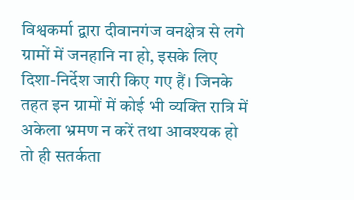विश्वकर्मा द्वारा दीवानगंज वनक्षेत्र से लगे ग्रामों में जनहानि ना हो, इसके लिए दिशा-निर्देश जारी किए गए हैं। जिनके तहत इन ग्रामों में कोई भी व्यक्ति रात्रि में अकेला भ्रमण न करें तथा आवश्यक हो तो ही सतर्कता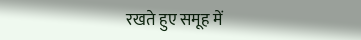रखते हुए समूह में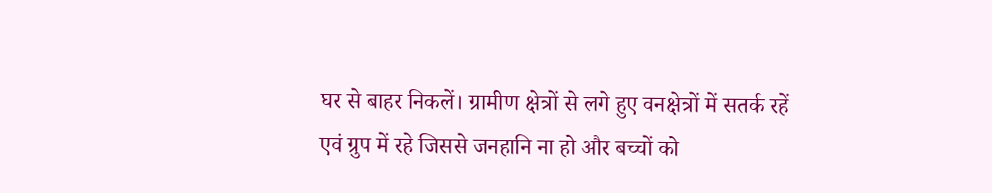घर से बाहर निकलें। ग्रामीण क्षेत्रों से लगे हुए वनक्षेत्रों में सतर्क रहें एवं ग्रुप में रहे जिससे जनहानि ना हो और बच्चों को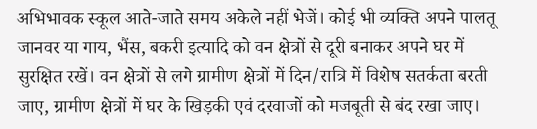अभिभावक स्कूल आते-जाते समय अकेले नहीं भेजें। कोई भी व्यक्ति अपने पालतू जानवर या गाय, भैंस, बकरी इत्यादि को वन क्षेत्रों से दूरी बनाकर अपने घर में सुरक्षित रखें। वन क्षेत्रों से लगे ग्रामीण क्षेत्रों में दिन/रात्रि में विशेष सतर्कता बरती जाए, ग्रामीण क्षेत्रों में घर के खिड़की एवं दरवाजों को मजबूती से बंद रखा जाए।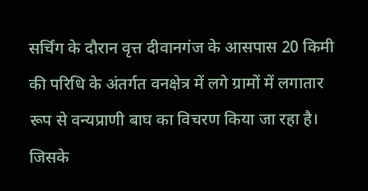सर्चिंग के दौरान वृत्त दीवानगंज के आसपास 20 किमी की परिधि के अंतर्गत वनक्षेत्र में लगे ग्रामों में लगातार रूप से वन्यप्राणी बाघ का विचरण किया जा रहा है। जिसके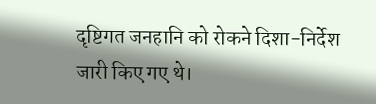दृष्टिगत जनहानि को रोकने दिशा-निर्देश जारी किए गए थे।